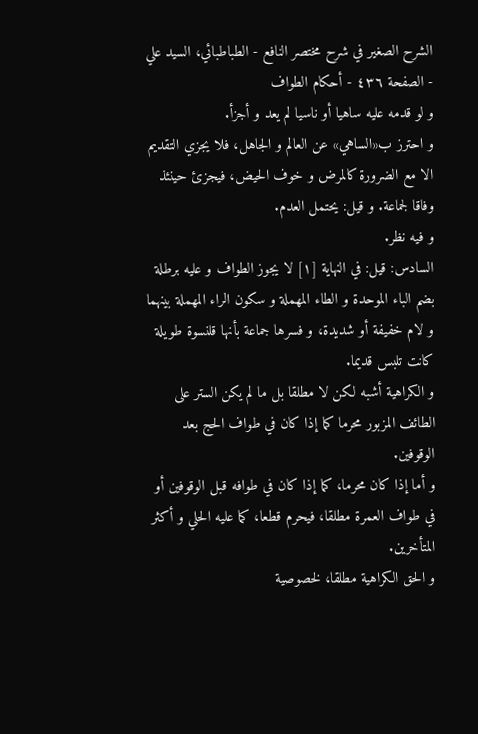الشرح الصغير في شرح مختصر النافع - الطباطبائي، السيد علي - الصفحة ٤٣٦ - أحكام الطواف
و لو قدمه عليه ساهيا أو ناسيا لم يعد و أجزأ.
و احترز ب«الساهي» عن العالم و الجاهل، فلا يجزي التقديم الا مع الضرورة كالمرض و خوف الحيض، فيجزئ حينئذ وفاقا لجماعة. و قيل: يحتمل العدم.
و فيه نظر.
السادس: قيل: في النهاية [١] لا يجوز الطواف و عليه برطلة بضم الباء الموحدة و الطاء المهملة و سكون الراء المهملة بينهما و لام خفيفة أو شديدة، و فسرها جماعة بأنها قلنسوة طويلة كانت تلبس قديما.
و الكراهية أشبه لكن لا مطلقا بل ما لم يكن الستر على الطائف المزبور محرما كما إذا كان في طواف الحج بعد الوقوفين.
و أما إذا كان محرما، كما إذا كان في طوافه قبل الوقوفين أو في طواف العمرة مطلقا، فيحرم قطعا، كما عليه الحلي و أكثر المتأخرين.
و الحق الكراهية مطلقا، لخصوصية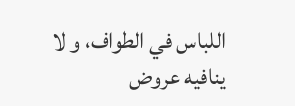اللباس في الطواف، و لا ينافيه عروض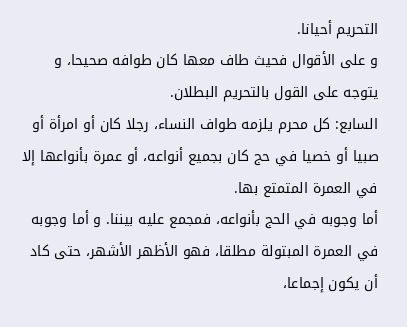التحريم أحيانا.
و على الأقوال فحيث طاف معها كان طوافه صحيحا، و يتوجه على القول بالتحريم البطلان.
السابع: كل محرم يلزمه طواف النساء، رجلا كان أو امرأة أو صبيا أو خصيا في حج كان بجميع أنواعه، أو عمرة بأنواعها إلا في العمرة المتمتع بها.
أما وجوبه في الحج بأنواعه، فمجمع عليه بيننا. و أما وجوبه في العمرة المبتولة مطلقا، فهو الأظهر الأشهر، حتى كاد أن يكون إجماعا،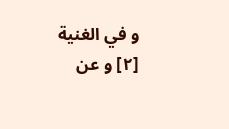و في الغنية [٢] و عن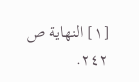[١] النهاية ص ٢٤٢.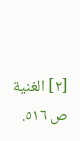[٢] الغنية ص ٥١٦.